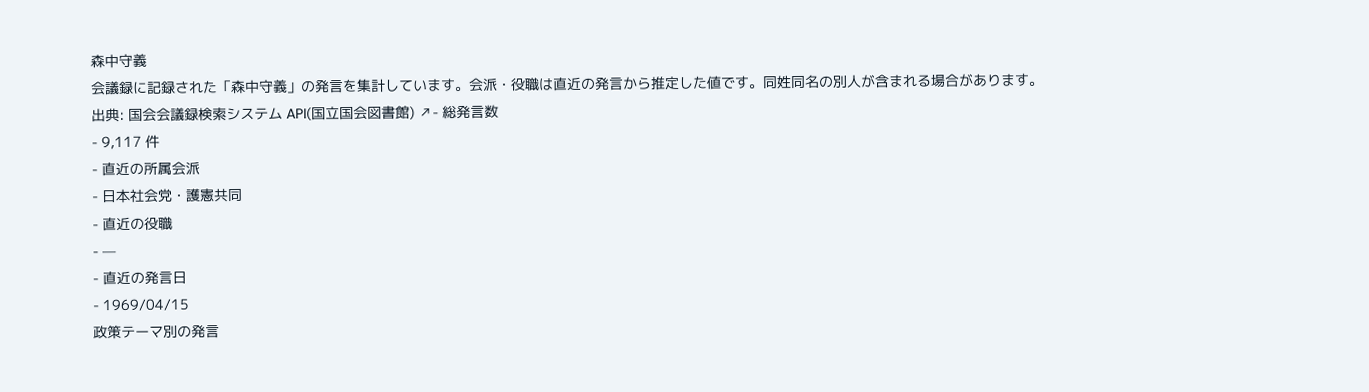森中守義
会議録に記録された「森中守義」の発言を集計しています。会派・役職は直近の発言から推定した値です。同姓同名の別人が含まれる場合があります。
出典: 国会会議録検索システム API(国立国会図書館) ↗- 総発言数
- 9,117 件
- 直近の所属会派
- 日本社会党・護憲共同
- 直近の役職
- —
- 直近の発言日
- 1969/04/15
政策テーマ別の発言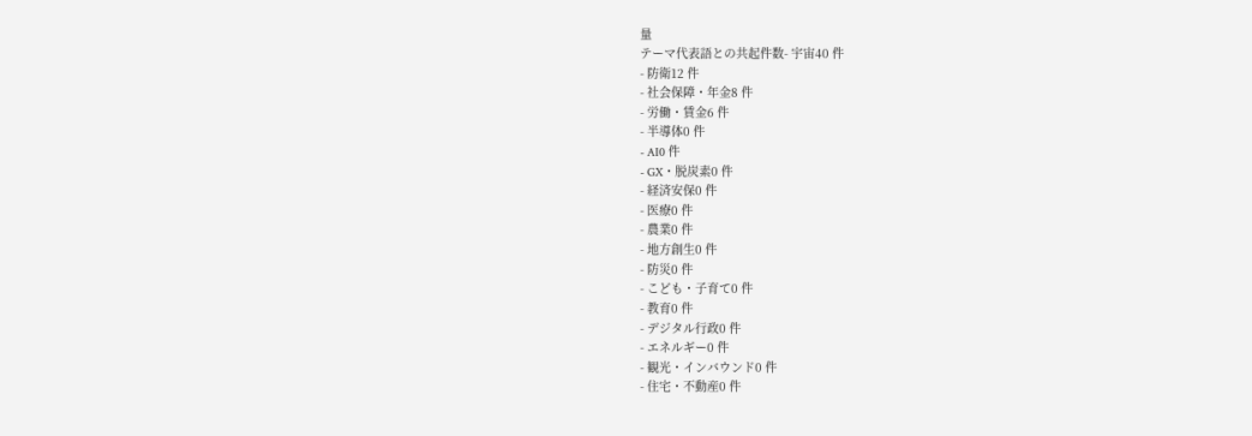量
テーマ代表語との共起件数- 宇宙40 件
- 防衛12 件
- 社会保障・年金8 件
- 労働・賃金6 件
- 半導体0 件
- AI0 件
- GX・脱炭素0 件
- 経済安保0 件
- 医療0 件
- 農業0 件
- 地方創生0 件
- 防災0 件
- こども・子育て0 件
- 教育0 件
- デジタル行政0 件
- エネルギー0 件
- 観光・インバウンド0 件
- 住宅・不動産0 件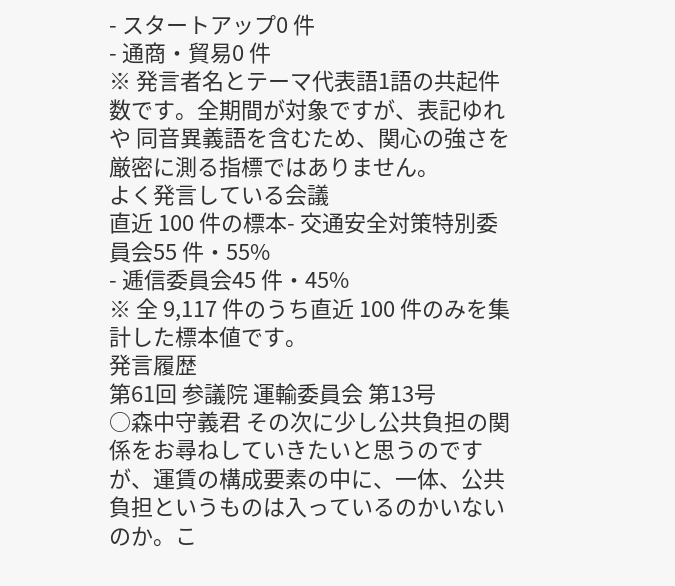- スタートアップ0 件
- 通商・貿易0 件
※ 発言者名とテーマ代表語1語の共起件数です。全期間が対象ですが、表記ゆれや 同音異義語を含むため、関心の強さを厳密に測る指標ではありません。
よく発言している会議
直近 100 件の標本- 交通安全対策特別委員会55 件・55%
- 逓信委員会45 件・45%
※ 全 9,117 件のうち直近 100 件のみを集計した標本値です。
発言履歴
第61回 参議院 運輸委員会 第13号
○森中守義君 その次に少し公共負担の関係をお尋ねしていきたいと思うのですが、運賃の構成要素の中に、一体、公共負担というものは入っているのかいないのか。こ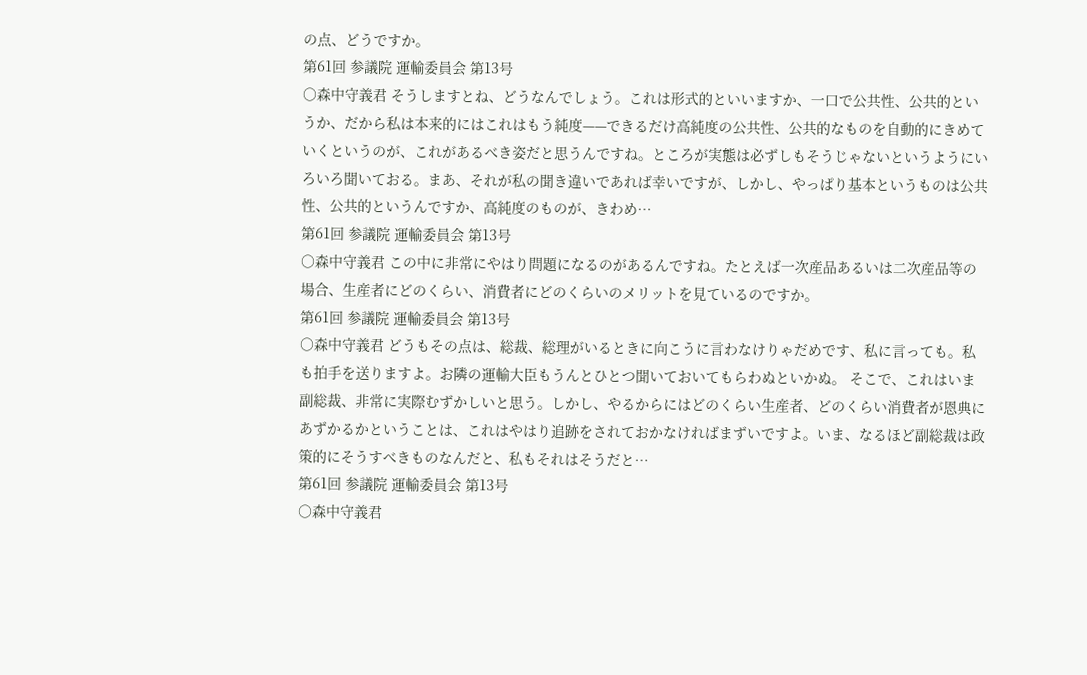の点、どうですか。
第61回 参議院 運輸委員会 第13号
○森中守義君 そうしますとね、どうなんでしょう。これは形式的といいますか、一口で公共性、公共的というか、だから私は本来的にはこれはもう純度——できるだけ高純度の公共性、公共的なものを自動的にきめていくというのが、これがあるべき姿だと思うんですね。ところが実態は必ずしもそうじゃないというようにいろいろ聞いておる。まあ、それが私の聞き違いであれば幸いですが、しかし、やっぱり基本というものは公共性、公共的というんですか、高純度のものが、きわめ…
第61回 参議院 運輸委員会 第13号
○森中守義君 この中に非常にやはり問題になるのがあるんですね。たとえば一次産品あるいは二次産品等の場合、生産者にどのくらい、消費者にどのくらいのメリットを見ているのですか。
第61回 参議院 運輸委員会 第13号
○森中守義君 どうもその点は、総裁、総理がいるときに向こうに言わなけりゃだめです、私に言っても。私も拍手を送りますよ。お隣の運輸大臣もうんとひとつ聞いておいてもらわぬといかぬ。 そこで、これはいま副総裁、非常に実際むずかしいと思う。しかし、やるからにはどのくらい生産者、どのくらい消費者が恩典にあずかるかということは、これはやはり追跡をされておかなければまずいですよ。いま、なるほど副総裁は政策的にそうすべきものなんだと、私もそれはそうだと…
第61回 参議院 運輸委員会 第13号
○森中守義君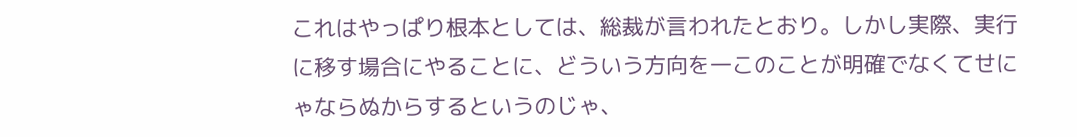これはやっぱり根本としては、総裁が言われたとおり。しかし実際、実行に移す場合にやることに、どういう方向を一このことが明確でなくてせにゃならぬからするというのじゃ、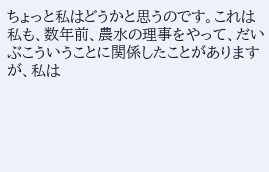ちょっと私はどうかと思うのです。これは私も、数年前、農水の理事をやって、だいぶこういうことに関係したことがありますが、私は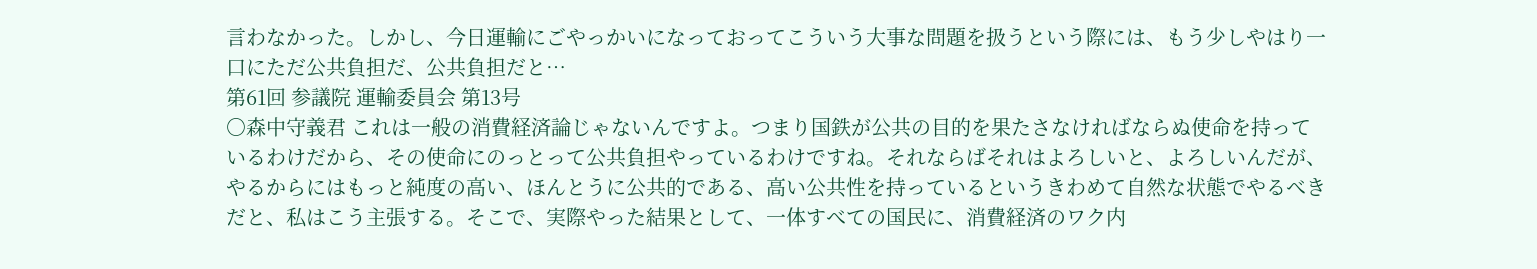言わなかった。しかし、今日運輸にごやっかいになっておってこういう大事な問題を扱うという際には、もう少しやはり一口にただ公共負担だ、公共負担だと…
第61回 参議院 運輸委員会 第13号
○森中守義君 これは一般の消費経済論じゃないんですよ。つまり国鉄が公共の目的を果たさなければならぬ使命を持っているわけだから、その使命にのっとって公共負担やっているわけですね。それならばそれはよろしいと、よろしいんだが、やるからにはもっと純度の高い、ほんとうに公共的である、高い公共性を持っているというきわめて自然な状態でやるべきだと、私はこう主張する。そこで、実際やった結果として、一体すべての国民に、消費経済のワク内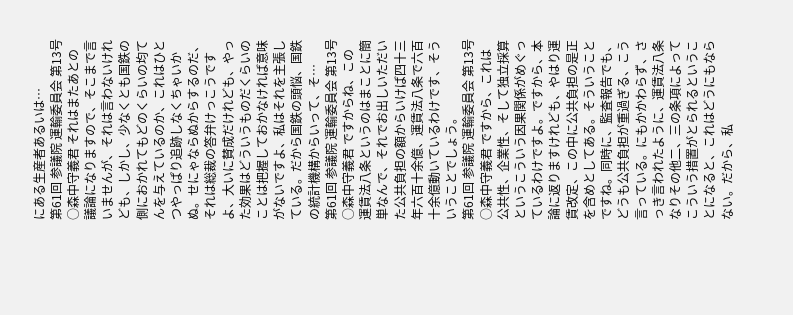にある生産者あるいは…
第61回 参議院 運輸委員会 第13号
○森中守義君 それはまたあとの議論になりますので、そこまで言いませんが、それは言わないけれども、しかし、少なくとも国鉄の側におかれてもどのくらいの均てんを与えているのか、これはひとつやっぱり追跡しなくちゃいかぬ。せにゃならぬからするのだ、それは総裁の答弁けっこうですよ、大いに賛成だけれども、やった効果はどういうものだくらいのことは把握しておかなければ意味がないですよ、私はそれを主張している。だから国鉄の頭悩、国鉄の統計機構からいって、そ…
第61回 参議院 運輸委員会 第13号
○森中守義君 ですからね、この運賃法八条というのはまことに簡単なんで、それでお出しいただいた公共負担の額からいけば四十三年六百十余億、運賃法八条で六百十余億動いているわけです、そういうことでしょう。
第61回 参議院 運輸委員会 第13号
○森中守義君 ですから、これは公共性、企業性、そして独立採算というこういう因果関係がめぐっているわけですよ。ですから、本論に返りますけれども、やはり運賃改定、この中に公共負担の是正を含めとしてある。そういうことですね。同時に、監査報告でも、どうも公共負担が重過ぎる、こう言っている。にもかかわらず、さっき言われたように、運賃法八条なりその他二、三の条項によってこういう措置がとられるということになると、これはどうにもならない。だから、私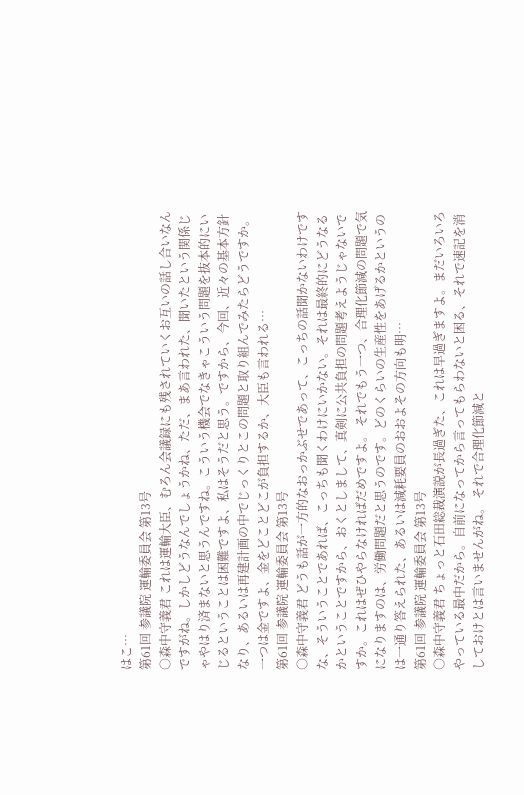はこ…
第61回 参議院 運輸委員会 第13号
○森中守義君 これは運輸大臣、むろん会議録にも残されていくお互いの話し合いなんですがね。しかしどうなんでしょうかね、ただ、まあ言われた、聞いたという関係じゃやはり済まないと思うんですね。こういう機会でなきゃこういう問題を抜本的にいじるということは困難ですよ、私はそうだと思う。ですから、今回、近々の基本方針なり、あるいは再建計画の中でじっくりとこの問題と取り組んでみたらどうですか。一つは金ですよ、金をどことどこが負担するか、大臣も言われる…
第61回 参議院 運輸委員会 第13号
○森中守義君 どうも話が一方的なおっかぶせであって、こっちの話聞かないわけですな、そういうことであれば、こっちも聞くわけにいかない。それは最終的にどうなるかということですから、おくとしまして、真剣に公共負担の問題考えようじゃないですか。これはぜひやらなければだめですよ。 それでもう一つ、合理化節減の問題で気になりますのは、労働問題だと思うのです。どのくらいの生産性をあげるかというのは一通り答えられた、あるいは減耗要員のおおよその方向も明…
第61回 参議院 運輸委員会 第13号
○森中守義君 ちょっと石田総裁演説が長過ぎた、これは早過ぎますよ。まだいろいろやっている最中だから。自前になってから言ってもらわないと困る、それで速記を消しておけとは言いませんがね。 それで合理化節減と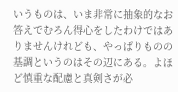いうものは、いま非常に抽象的なお答えでむろん得心をしたわけではありませんけれども、やっぱりものの基調というのはその辺にある。よほど慎重な配慮と真剣さが必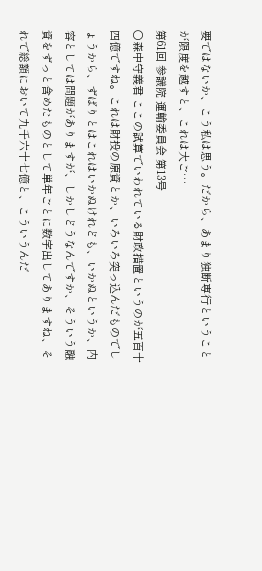要ではないか、こう私は思う。だから、あまり独断専行ということが限度を越すと、これは大ご…
第61回 参議院 運輸委員会 第13号
○森中守義君 ここの試算でいわれている財政措置というのが五百十四億ですね。これは財投の原資とか、いろいろ突っ込んだものでしょうから、ずばりとはこれはいかぬけれども、いかぬというか、内容としては問題がありますが、しかしどうなんですか、そういう融資をずっと含めたものとして単年ごとに数字出してありますね、それで総額において九千六十七億と、こういうんだ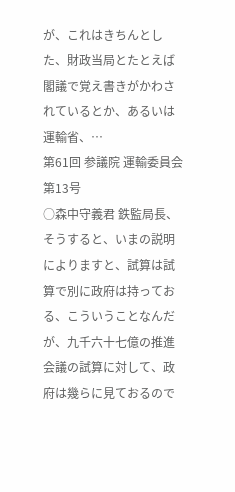が、これはきちんとした、財政当局とたとえば閣議で覚え書きがかわされているとか、あるいは運輸省、…
第61回 参議院 運輸委員会 第13号
○森中守義君 鉄監局長、そうすると、いまの説明によりますと、試算は試算で別に政府は持っておる、こういうことなんだが、九千六十七億の推進会議の試算に対して、政府は幾らに見ておるので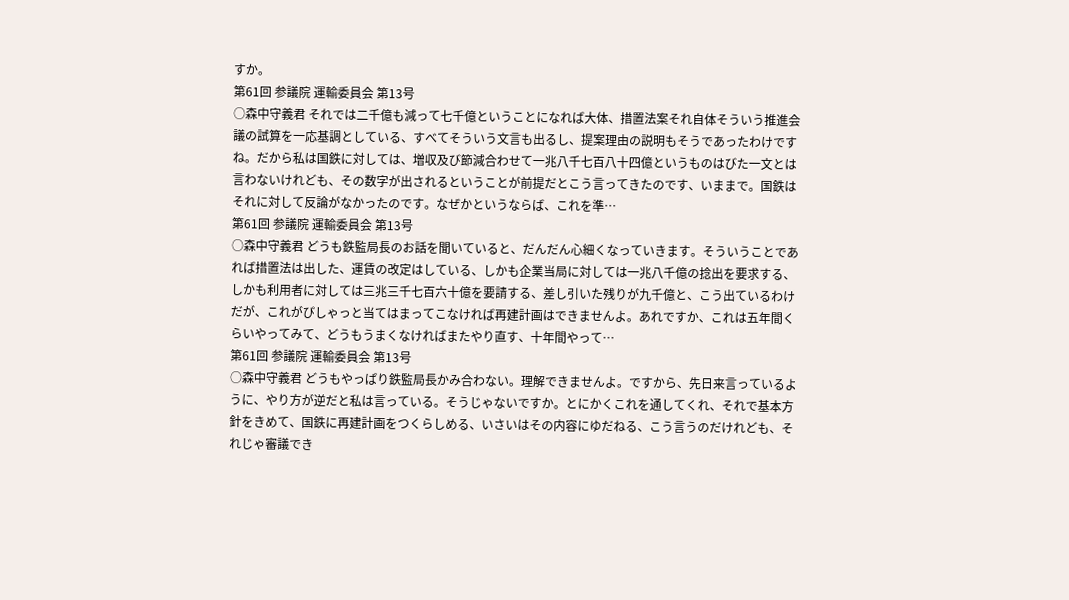すか。
第61回 参議院 運輸委員会 第13号
○森中守義君 それでは二千億も減って七千億ということになれば大体、措置法案それ自体そういう推進会議の試算を一応基調としている、すべてそういう文言も出るし、提案理由の説明もそうであったわけですね。だから私は国鉄に対しては、増収及び節減合わせて一兆八千七百八十四億というものはびた一文とは言わないけれども、その数字が出されるということが前提だとこう言ってきたのです、いままで。国鉄はそれに対して反論がなかったのです。なぜかというならば、これを準…
第61回 参議院 運輸委員会 第13号
○森中守義君 どうも鉄監局長のお話を聞いていると、だんだん心細くなっていきます。そういうことであれば措置法は出した、運賃の改定はしている、しかも企業当局に対しては一兆八千億の捻出を要求する、しかも利用者に対しては三兆三千七百六十億を要請する、差し引いた残りが九千億と、こう出ているわけだが、これがぴしゃっと当てはまってこなければ再建計画はできませんよ。あれですか、これは五年間くらいやってみて、どうもうまくなければまたやり直す、十年間やって…
第61回 参議院 運輸委員会 第13号
○森中守義君 どうもやっぱり鉄監局長かみ合わない。理解できませんよ。ですから、先日来言っているように、やり方が逆だと私は言っている。そうじゃないですか。とにかくこれを通してくれ、それで基本方針をきめて、国鉄に再建計画をつくらしめる、いさいはその内容にゆだねる、こう言うのだけれども、それじゃ審議でき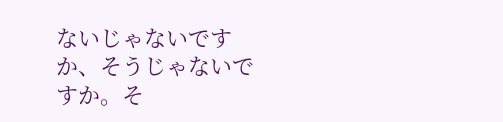ないじゃないですか、そうじゃないですか。そ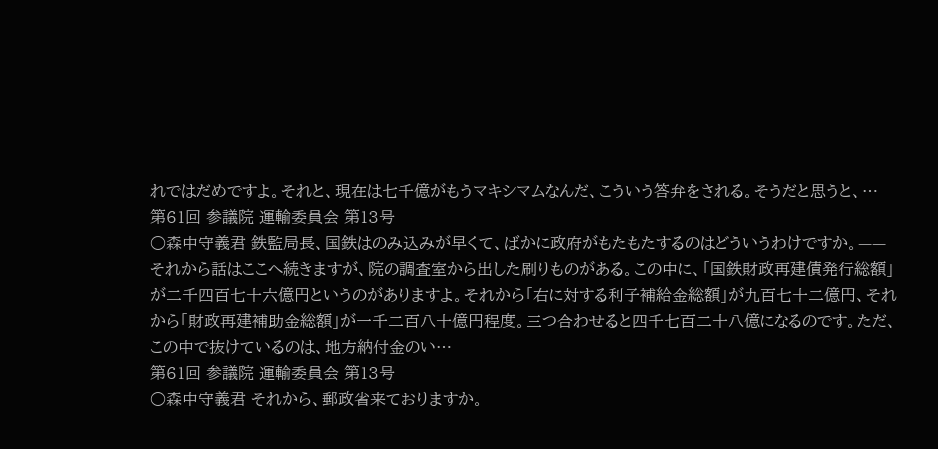れではだめですよ。それと、現在は七千億がもうマキシマムなんだ、こういう答弁をされる。そうだと思うと、…
第61回 参議院 運輸委員会 第13号
○森中守義君 鉄監局長、国鉄はのみ込みが早くて、ばかに政府がもたもたするのはどういうわけですか。——それから話はここへ続きますが、院の調査室から出した刷りものがある。この中に、「国鉄財政再建債発行総額」が二千四百七十六億円というのがありますよ。それから「右に対する利子補給金総額」が九百七十二億円、それから「財政再建補助金総額」が一千二百八十億円程度。三つ合わせると四千七百二十八億になるのです。ただ、この中で抜けているのは、地方納付金のい…
第61回 参議院 運輸委員会 第13号
○森中守義君 それから、郵政省来ておりますか。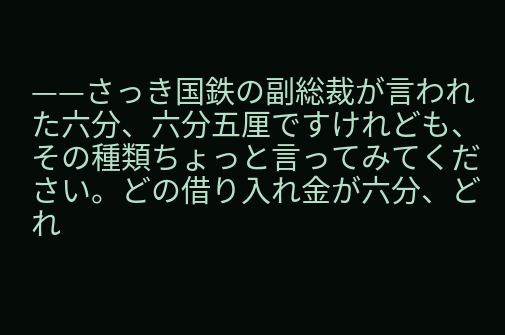——さっき国鉄の副総裁が言われた六分、六分五厘ですけれども、その種類ちょっと言ってみてください。どの借り入れ金が六分、どれ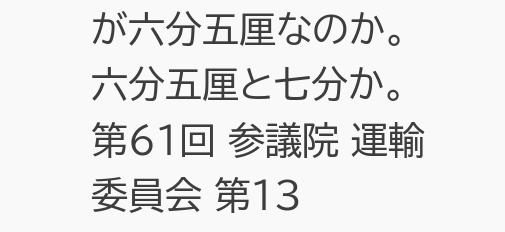が六分五厘なのか。六分五厘と七分か。
第61回 参議院 運輸委員会 第13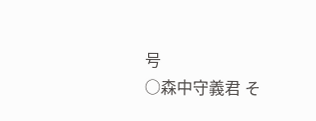号
○森中守義君 そ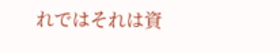れではそれは資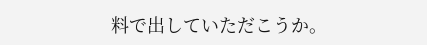料で出していただこうか。